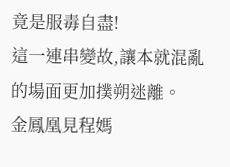竟是服毒自盡!
這一連串變故,讓本就混亂的場面更加撲朔迷離。
金鳳凰見程媽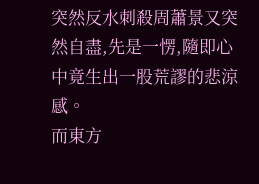突然反水刺殺周蕭景又突然自盡,先是一愣,隨即心中竟生出一股荒謬的悲涼感。
而東方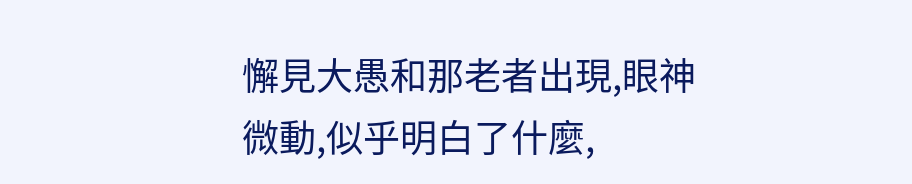懈見大愚和那老者出現,眼神微動,似乎明白了什麼,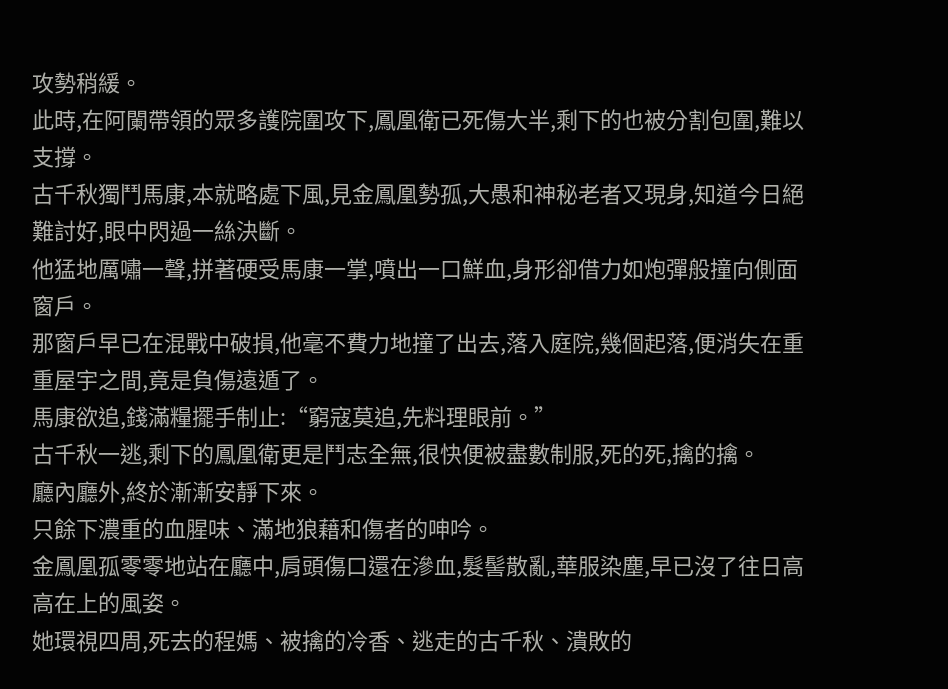攻勢稍緩。
此時,在阿闌帶領的眾多護院圍攻下,鳳凰衛已死傷大半,剩下的也被分割包圍,難以支撐。
古千秋獨鬥馬康,本就略處下風,見金鳳凰勢孤,大愚和神秘老者又現身,知道今日絕難討好,眼中閃過一絲決斷。
他猛地厲嘯一聲,拼著硬受馬康一掌,噴出一口鮮血,身形卻借力如炮彈般撞向側面窗戶。
那窗戶早已在混戰中破損,他毫不費力地撞了出去,落入庭院,幾個起落,便消失在重重屋宇之間,竟是負傷遠遁了。
馬康欲追,錢滿糧擺手制止:“窮寇莫追,先料理眼前。”
古千秋一逃,剩下的鳳凰衛更是鬥志全無,很快便被盡數制服,死的死,擒的擒。
廳內廳外,終於漸漸安靜下來。
只餘下濃重的血腥味、滿地狼藉和傷者的呻吟。
金鳳凰孤零零地站在廳中,肩頭傷口還在滲血,髮髻散亂,華服染塵,早已沒了往日高高在上的風姿。
她環視四周,死去的程媽、被擒的冷香、逃走的古千秋、潰敗的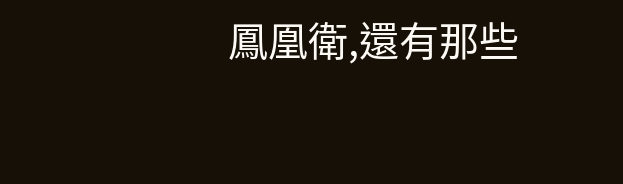鳳凰衛,還有那些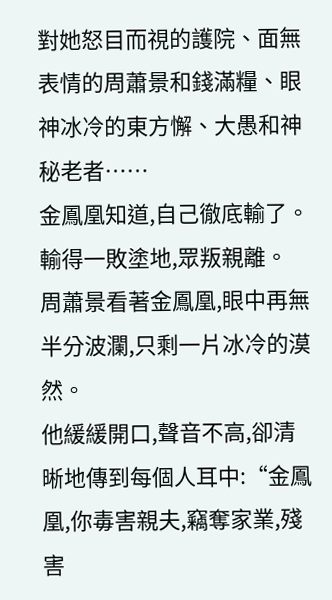對她怒目而視的護院、面無表情的周蕭景和錢滿糧、眼神冰冷的東方懈、大愚和神秘老者……
金鳳凰知道,自己徹底輸了。輸得一敗塗地,眾叛親離。
周蕭景看著金鳳凰,眼中再無半分波瀾,只剩一片冰冷的漠然。
他緩緩開口,聲音不高,卻清晰地傳到每個人耳中:“金鳳凰,你毒害親夫,竊奪家業,殘害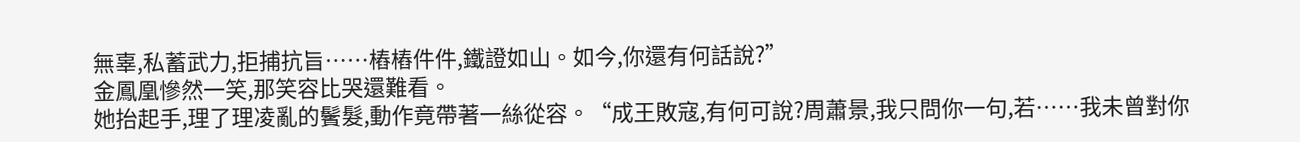無辜,私蓄武力,拒捕抗旨……樁樁件件,鐵證如山。如今,你還有何話說?”
金鳳凰慘然一笑,那笑容比哭還難看。
她抬起手,理了理凌亂的鬢髮,動作竟帶著一絲從容。“成王敗寇,有何可說?周蕭景,我只問你一句,若……我未曾對你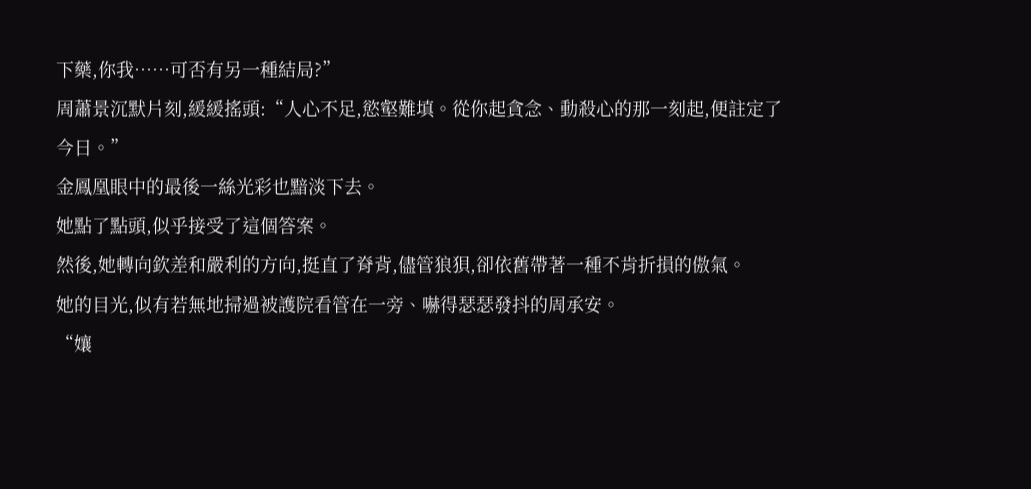下藥,你我……可否有另一種結局?”
周蕭景沉默片刻,緩緩搖頭:“人心不足,慾壑難填。從你起貪念、動殺心的那一刻起,便註定了今日。”
金鳳凰眼中的最後一絲光彩也黯淡下去。
她點了點頭,似乎接受了這個答案。
然後,她轉向欽差和嚴利的方向,挺直了脊背,儘管狼狽,卻依舊帶著一種不肯折損的傲氣。
她的目光,似有若無地掃過被護院看管在一旁、嚇得瑟瑟發抖的周承安。
“孃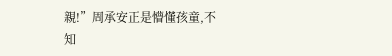親!”周承安正是懵懂孩童,不知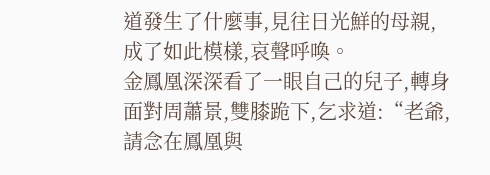道發生了什麼事,見往日光鮮的母親,成了如此模樣,哀聲呼喚。
金鳳凰深深看了一眼自己的兒子,轉身面對周蕭景,雙膝跪下,乞求道:“老爺,請念在鳳凰與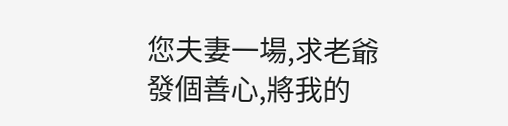您夫妻一場,求老爺發個善心,將我的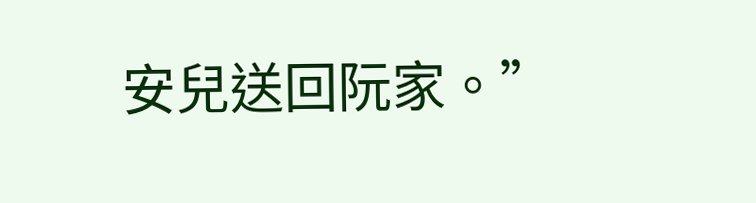安兒送回阮家。”